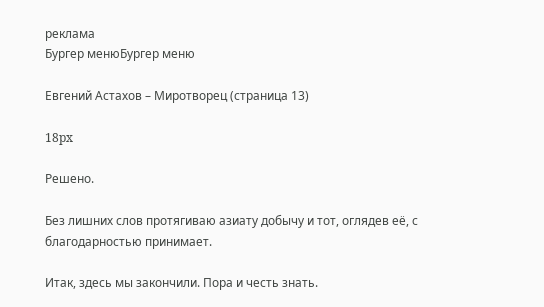реклама
Бургер менюБургер меню

Евгений Астахов – Миротворец (страница 13)

18px

Решено.

Без лишних слов протягиваю азиату добычу и тот, оглядев её, с благодарностью принимает.

Итак, здесь мы закончили. Пора и честь знать.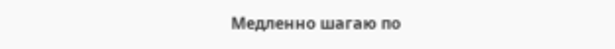Медленно шагаю по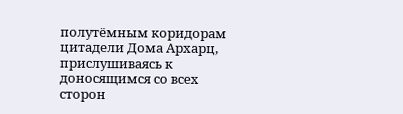полутёмным коридорам цитадели Дома Архарц, прислушиваясь к доносящимся со всех сторон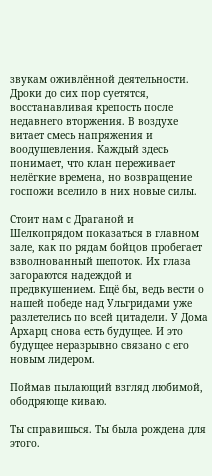звукам оживлённой деятельности. Дроки до сих пор суетятся, восстанавливая крепость после недавнего вторжения. В воздухе витает смесь напряжения и воодушевления. Каждый здесь понимает, что клан переживает нелёгкие времена, но возвращение госпожи вселило в них новые силы.

Стоит нам с Драганой и Шелкопрядом показаться в главном зале, как по рядам бойцов пробегает взволнованный шепоток. Их глаза загораются надеждой и предвкушением. Ещё бы, ведь вести о нашей победе над Ульгридами уже разлетелись по всей цитадели. У Дома Архарц снова есть будущее. И это будущее неразрывно связано с его новым лидером.

Поймав пылающий взгляд любимой, ободряюще киваю.

Ты справишься. Ты была рождена для этого.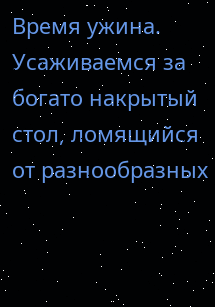Время ужина. Усаживаемся за богато накрытый стол, ломящийся от разнообразных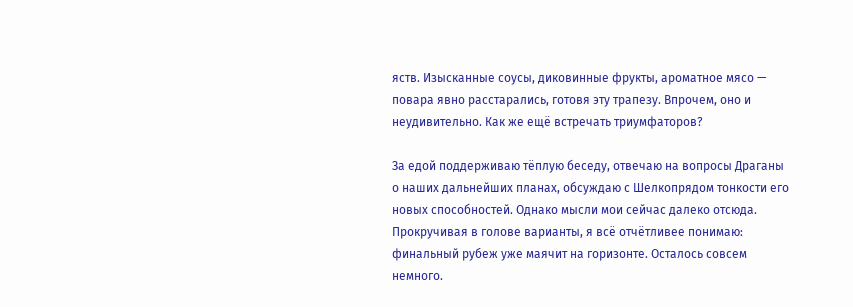яств. Изысканные соусы, диковинные фрукты, ароматное мясо — повара явно расстарались, готовя эту трапезу. Впрочем, оно и неудивительно. Как же ещё встречать триумфаторов?

За едой поддерживаю тёплую беседу, отвечаю на вопросы Драганы о наших дальнейших планах, обсуждаю с Шелкопрядом тонкости его новых способностей. Однако мысли мои сейчас далеко отсюда. Прокручивая в голове варианты, я всё отчётливее понимаю: финальный рубеж уже маячит на горизонте. Осталось совсем немного.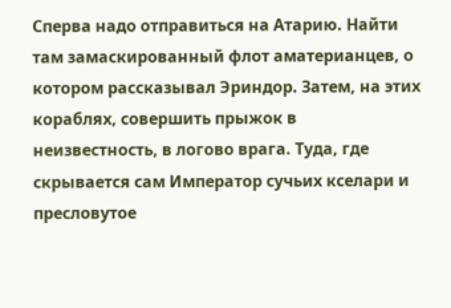Сперва надо отправиться на Атарию. Найти там замаскированный флот аматерианцев, о котором рассказывал Эриндор. Затем, на этих кораблях, совершить прыжок в неизвестность, в логово врага. Туда, где скрывается сам Император сучьих кселари и пресловутое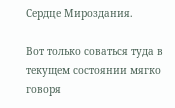Сердце Мироздания.

Вот только соваться туда в текущем состоянии мягко говоря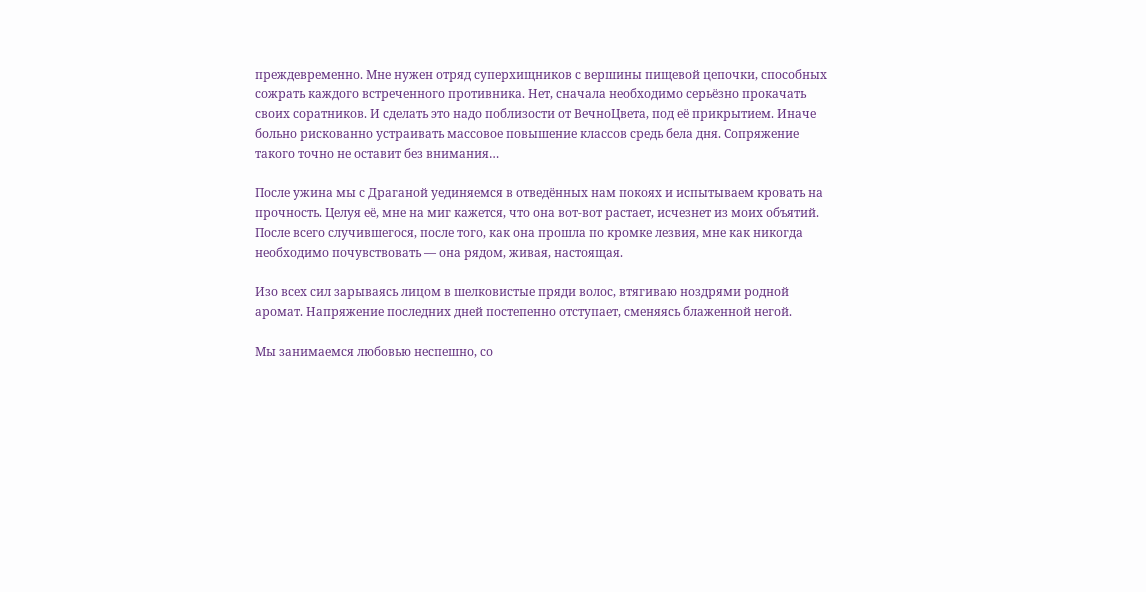преждевременно. Мне нужен отряд суперхищников с вершины пищевой цепочки, способных сожрать каждого встреченного противника. Нет, сначала необходимо серьёзно прокачать своих соратников. И сделать это надо поблизости от ВечноЦвета, под её прикрытием. Иначе больно рискованно устраивать массовое повышение классов средь бела дня. Сопряжение такого точно не оставит без внимания…

После ужина мы с Драганой уединяемся в отведённых нам покоях и испытываем кровать на прочность. Целуя её, мне на миг кажется, что она вот-вот растает, исчезнет из моих объятий. После всего случившегося, после того, как она прошла по кромке лезвия, мне как никогда необходимо почувствовать — она рядом, живая, настоящая.

Изо всех сил зарываясь лицом в шелковистые пряди волос, втягиваю ноздрями родной аромат. Напряжение последних дней постепенно отступает, сменяясь блаженной негой.

Мы занимаемся любовью неспешно, со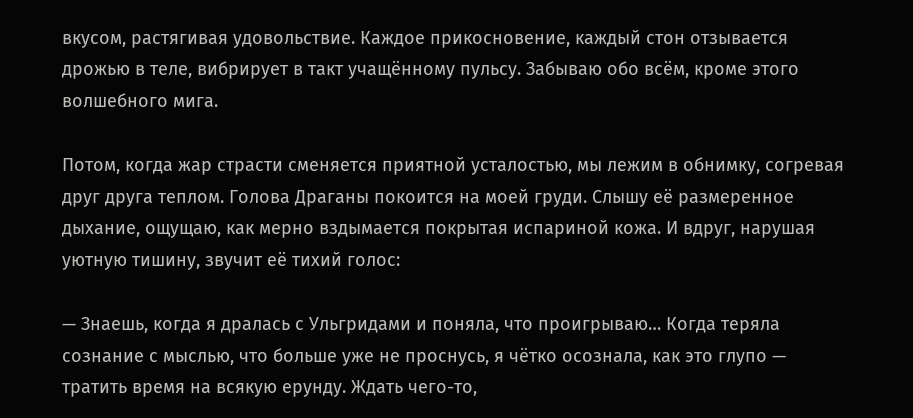вкусом, растягивая удовольствие. Каждое прикосновение, каждый стон отзывается дрожью в теле, вибрирует в такт учащённому пульсу. Забываю обо всём, кроме этого волшебного мига.

Потом, когда жар страсти сменяется приятной усталостью, мы лежим в обнимку, согревая друг друга теплом. Голова Драганы покоится на моей груди. Слышу её размеренное дыхание, ощущаю, как мерно вздымается покрытая испариной кожа. И вдруг, нарушая уютную тишину, звучит её тихий голос:

— Знаешь, когда я дралась с Ульгридами и поняла, что проигрываю… Когда теряла сознание с мыслью, что больше уже не проснусь, я чётко осознала, как это глупо — тратить время на всякую ерунду. Ждать чего-то,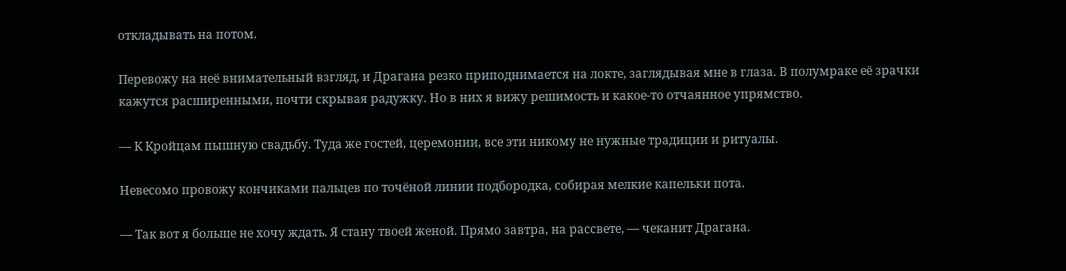откладывать на потом.

Перевожу на неё внимательный взгляд, и Драгана резко приподнимается на локте, заглядывая мне в глаза. В полумраке её зрачки кажутся расширенными, почти скрывая радужку. Но в них я вижу решимость и какое-то отчаянное упрямство.

— К Кройцам пышную свадьбу. Туда же гостей, церемонии, все эти никому не нужные традиции и ритуалы.

Невесомо провожу кончиками пальцев по точёной линии подбородка, собирая мелкие капельки пота.

— Так вот я больше не хочу ждать. Я стану твоей женой. Прямо завтра, на рассвете, — чеканит Драгана.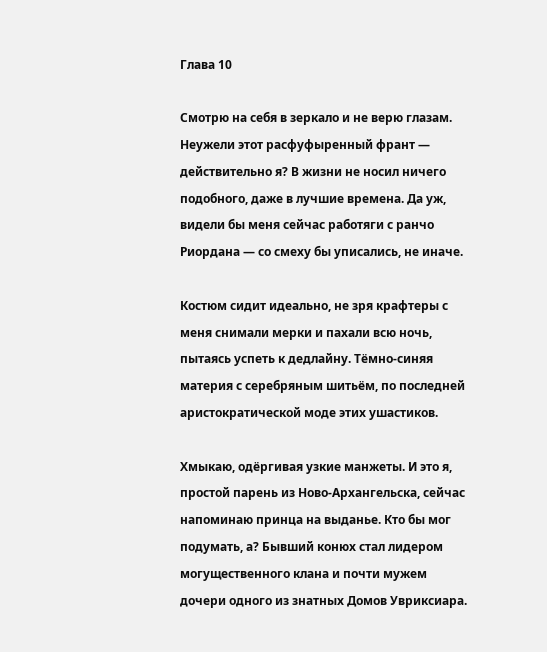Глава 10

Смотрю на себя в зеркало и не верю глазам. Неужели этот расфуфыренный франт — действительно я? В жизни не носил ничего подобного, даже в лучшие времена. Да уж, видели бы меня сейчас работяги с ранчо Риордана — со смеху бы уписались, не иначе.

Костюм сидит идеально, не зря крафтеры с меня снимали мерки и пахали всю ночь, пытаясь успеть к дедлайну. Тёмно-синяя материя с серебряным шитьём, по последней аристократической моде этих ушастиков.

Хмыкаю, одёргивая узкие манжеты. И это я, простой парень из Ново-Архангельска, сейчас напоминаю принца на выданье. Кто бы мог подумать, а? Бывший конюх стал лидером могущественного клана и почти мужем дочери одного из знатных Домов Увриксиара.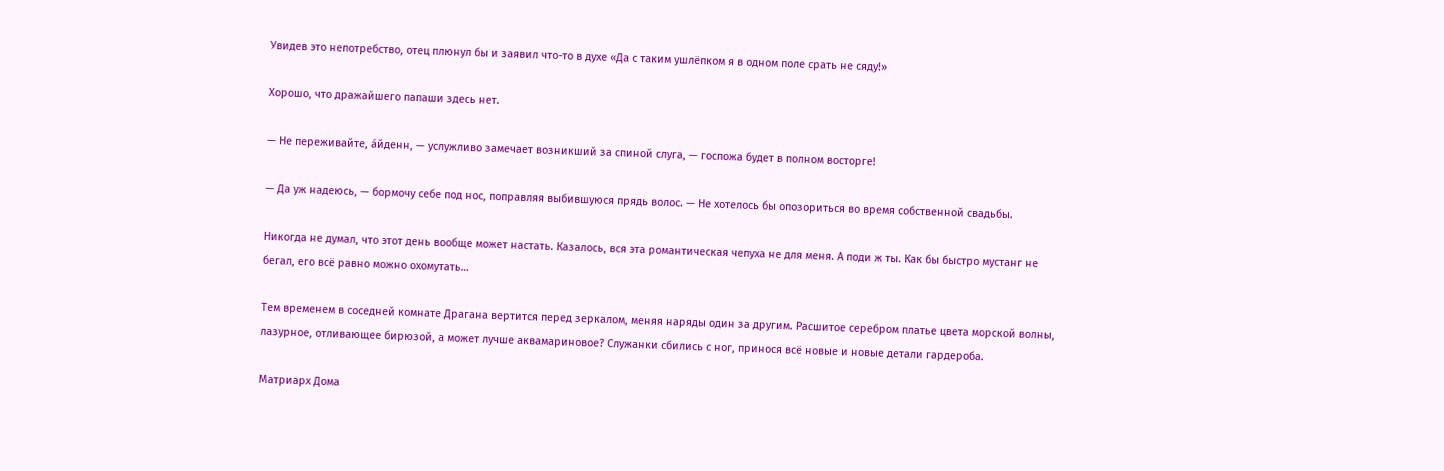Увидев это непотребство, отец плюнул бы и заявил что-то в духе «Да с таким ушлёпком я в одном поле срать не сяду!»

Хорошо, что дражайшего папаши здесь нет.

— Не переживайте, а́йденн, — услужливо замечает возникший за спиной слуга, — госпожа будет в полном восторге!

— Да уж надеюсь, — бормочу себе под нос, поправляя выбившуюся прядь волос. — Не хотелось бы опозориться во время собственной свадьбы.

Никогда не думал, что этот день вообще может настать. Казалось, вся эта романтическая чепуха не для меня. А поди ж ты. Как бы быстро мустанг не бегал, его всё равно можно охомутать…

Тем временем в соседней комнате Драгана вертится перед зеркалом, меняя наряды один за другим. Расшитое серебром платье цвета морской волны, лазурное, отливающее бирюзой, а может лучше аквамариновое? Служанки сбились с ног, принося всё новые и новые детали гардероба.

Матриарх Дома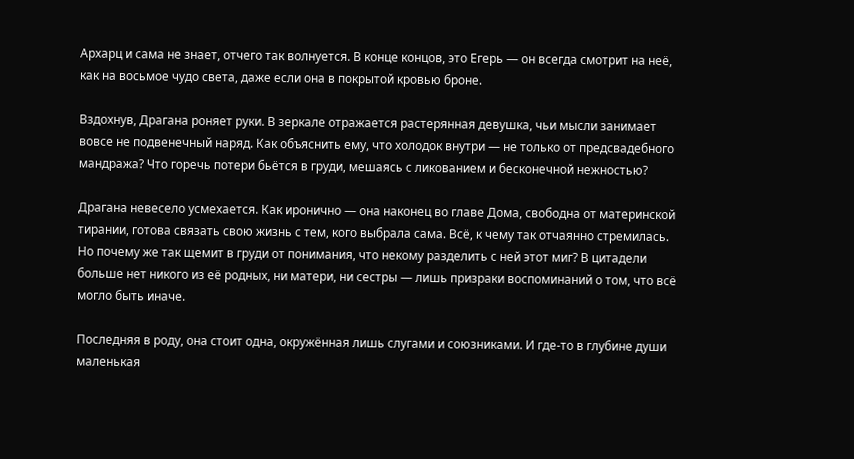Архарц и сама не знает, отчего так волнуется. В конце концов, это Егерь — он всегда смотрит на неё, как на восьмое чудо света, даже если она в покрытой кровью броне.

Вздохнув, Драгана роняет руки. В зеркале отражается растерянная девушка, чьи мысли занимает вовсе не подвенечный наряд. Как объяснить ему, что холодок внутри — не только от предсвадебного мандража? Что горечь потери бьётся в груди, мешаясь с ликованием и бесконечной нежностью?

Драгана невесело усмехается. Как иронично — она наконец во главе Дома, свободна от материнской тирании, готова связать свою жизнь с тем, кого выбрала сама. Всё, к чему так отчаянно стремилась. Но почему же так щемит в груди от понимания, что некому разделить с ней этот миг? В цитадели больше нет никого из её родных, ни матери, ни сестры — лишь призраки воспоминаний о том, что всё могло быть иначе.

Последняя в роду, она стоит одна, окружённая лишь слугами и союзниками. И где-то в глубине души маленькая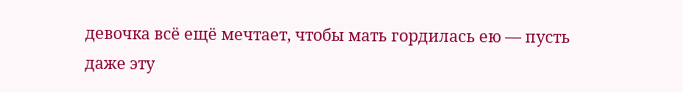девочка всё ещё мечтает, чтобы мать гордилась ею — пусть даже эту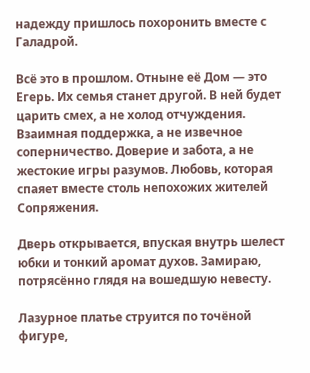надежду пришлось похоронить вместе с Галадрой.

Всё это в прошлом. Отныне её Дом — это Егерь. Их семья станет другой. В ней будет царить смех, а не холод отчуждения. Взаимная поддержка, а не извечное соперничество. Доверие и забота, а не жестокие игры разумов. Любовь, которая спаяет вместе столь непохожих жителей Сопряжения.

Дверь открывается, впуская внутрь шелест юбки и тонкий аромат духов. Замираю, потрясённо глядя на вошедшую невесту.

Лазурное платье струится по точёной фигуре,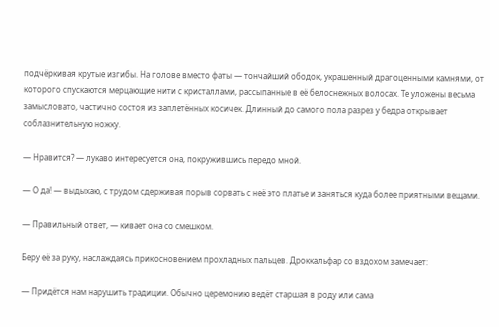подчёркивая крутые изгибы. На голове вместо фаты — тончайший ободок, украшенный драгоценными камнями, от которого спускаются мерцающие нити с кристаллами, рассыпанные в её белоснежных волосах. Те уложены весьма замысловато, частично состоя из заплетённых косичек. Длинный до самого пола разрез у бедра открывает соблазнительную ножку.

— Нравится? — лукаво интересуется она, покружившись передо мной.

— О да! — выдыхаю, с трудом сдерживая порыв сорвать с неё это платье и заняться куда более приятными вещами.

— Правильный ответ, — кивает она со смешком.

Беру её за руку, наслаждаясь прикосновением прохладных пальцев. Дроккальфар со вздохом замечает:

— Придётся нам нарушить традиции. Обычно церемонию ведёт старшая в роду или сама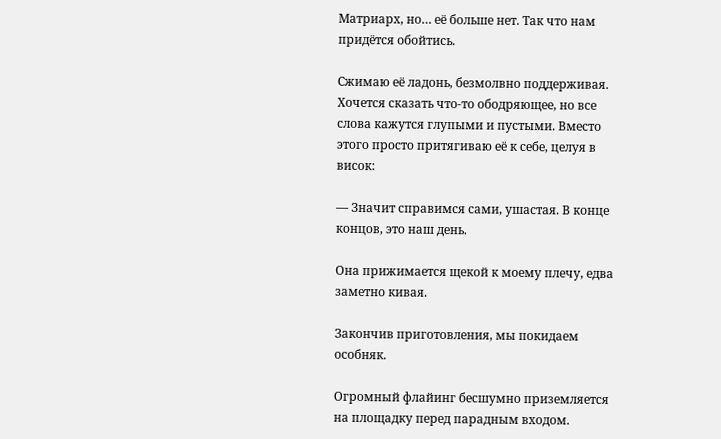Матриарх, но… её больше нет. Так что нам придётся обойтись.

Сжимаю её ладонь, безмолвно поддерживая. Хочется сказать что-то ободряющее, но все слова кажутся глупыми и пустыми. Вместо этого просто притягиваю её к себе, целуя в висок:

— Значит справимся сами, ушастая. В конце концов, это наш день.

Она прижимается щекой к моему плечу, едва заметно кивая.

Закончив приготовления, мы покидаем особняк.

Огромный флайинг бесшумно приземляется на площадку перед парадным входом.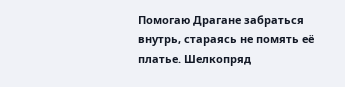Помогаю Драгане забраться внутрь, стараясь не помять её платье. Шелкопряд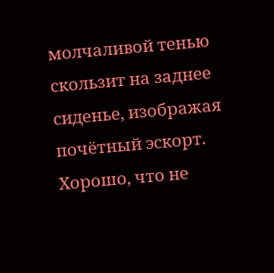молчаливой тенью скользит на заднее сиденье, изображая почётный эскорт. Хорошо, что не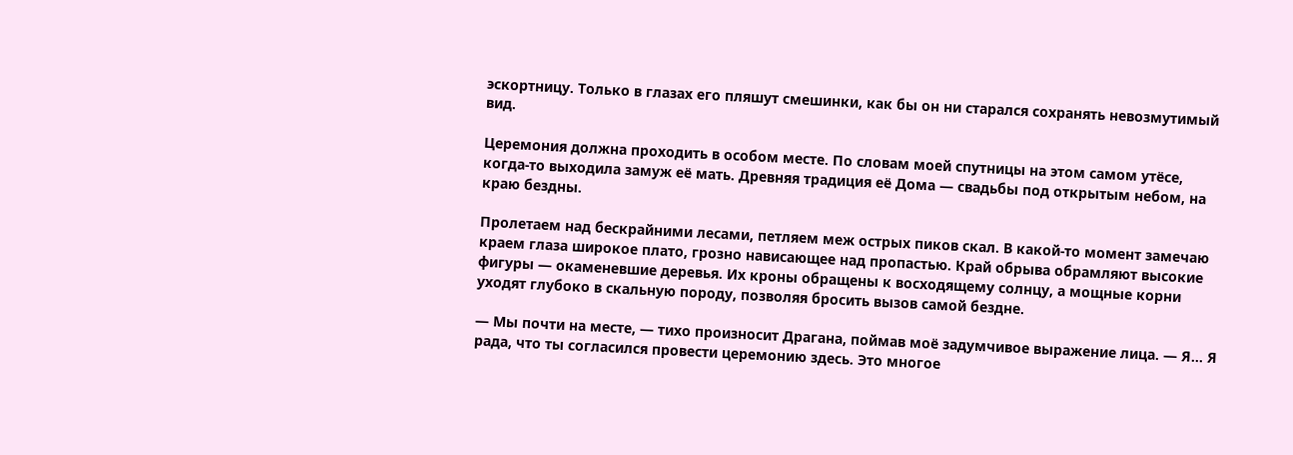эскортницу. Только в глазах его пляшут смешинки, как бы он ни старался сохранять невозмутимый вид.

Церемония должна проходить в особом месте. По словам моей спутницы на этом самом утёсе, когда-то выходила замуж её мать. Древняя традиция её Дома — свадьбы под открытым небом, на краю бездны.

Пролетаем над бескрайними лесами, петляем меж острых пиков скал. В какой-то момент замечаю краем глаза широкое плато, грозно нависающее над пропастью. Край обрыва обрамляют высокие фигуры — окаменевшие деревья. Их кроны обращены к восходящему солнцу, а мощные корни уходят глубоко в скальную породу, позволяя бросить вызов самой бездне.

— Мы почти на месте, — тихо произносит Драгана, поймав моё задумчивое выражение лица. — Я… Я рада, что ты согласился провести церемонию здесь. Это многое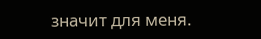значит для меня.